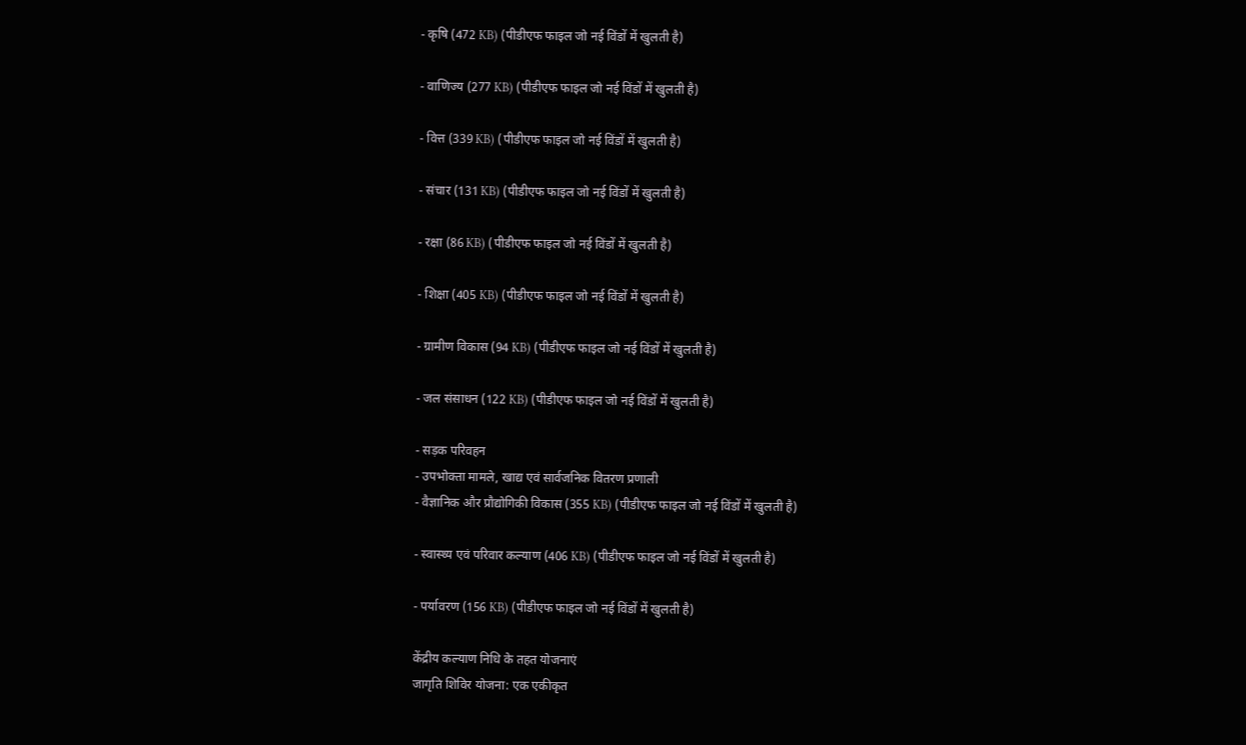- कृषि (472 KB) (पीडीएफ फाइल जो नई विंडों में खुलती है)

- वाणिज्य (277 KB) (पीडीएफ फाइल जो नई विंडों में खुलती है)

- वित्त (339 KB) (पीडीएफ फाइल जो नई विंडों में खुलती है)

- संचार (131 KB) (पीडीएफ फाइल जो नई विंडों में खुलती है)

- रक्षा (86 KB) (पीडीएफ फाइल जो नई विंडों में खुलती है)

- शिक्षा (405 KB) (पीडीएफ फाइल जो नई विंडों में खुलती है)

- ग्रामीण विकास (94 KB) (पीडीएफ फाइल जो नई विंडों में खुलती है)

- जल संसाधन (122 KB) (पीडीएफ फाइल जो नई विंडों में खुलती है)

- सड़क परिवहन
- उपभोक्ता मामले, खाद्य एवं सार्वजनिक वितरण प्रणाली
- वैज्ञानिक और प्रौद्योगिकी विकास (355 KB) (पीडीएफ फाइल जो नई विंडों में खुलती है)

- स्वास्थ्य एवं परिवार कल्याण (406 KB) (पीडीएफ फाइल जो नई विंडों में खुलती है)

- पर्यावरण (156 KB) (पीडीएफ फाइल जो नई विंडों में खुलती है)

केंद्रीय कल्याण निधि के तहत योजनाएं
जागृति शिविर योजना: एक एकीकृत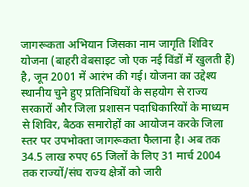जागरूकता अभियान जिसका नाम जागृति शिविर योजना (बाहरी वेबसाइट जो एक नई विंडों में खुलती हैं) है, जून 2001 में आरंभ की गई। योजना का उद्देश्य स्थानीय चुने हुए प्रतिनिधियों के सहयोग से राज्य सरकारों और जिला प्रशासन पदाधिकारियों के माध्यम से शिविर, बैठक समारोहों का आयोजन करके जिला स्तर पर उपभोक्ता जागरूकता फैलाना है। अब तक 34.5 लाख रुपए 65 जिलों के लिए 31 मार्च 2004 तक राज्यों/संघ राज्य क्षेत्रों को जारी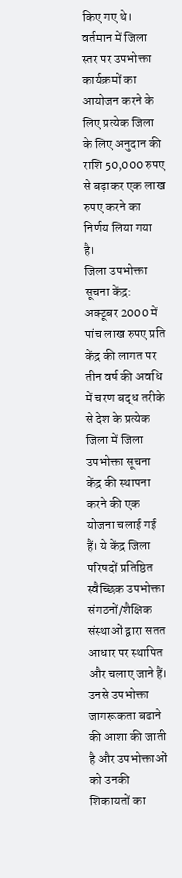किए गए थे। वर्तमान में जिला स्तर पर उपभोक्ता कार्यक्रमों का आयोजन करने के लिए प्रत्येक जिला के लिए अनुदान की राशि 50,000 रुपए से बढ़ाकर एक लाख रुपए करने का निर्णय लिया गया है।
जिला उपभोक्ता सूचना केंद्र: अक्टूबर 2000 में पांच लाख रुपए प्रति केंद्र की लागत पर तीन वर्ष की अवधि में चरण बद्ध तरीके से देश के प्रत्येक जिला में जिला उपभोक्ता सूचना केंद्र की स्थापना करने की एक योजना चलाई गई हैं। ये केंद्र जिला परिषदों प्रतिष्ठित स्वैच्छिक उपभोक्ता संगठनों/शैक्षिक संस्थाओं द्वारा सतत आधार पर स्थापित और चलाए जाने हैं। उनसे उपभोक्ता जागरूकता बढाने की आशा की जाती है और उपभोक्ताओं को उनकी शिकायतों का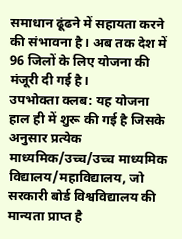समाधान ढूंढने में सहायता करने की संभावना है। अब तक देश में 96 जिलों के लिए योजना की मंजूरी दी गई है।
उपभोक्ता क्लब: यह योजना हाल ही में शुरू की गई है जिसके अनुसार प्रत्येक माध्यमिक/उच्च/उच्च माध्यमिक विद्यालय/महाविद्यालय, जो सरकारी बोर्ड विश्वविद्यालय की मान्यता प्राप्त है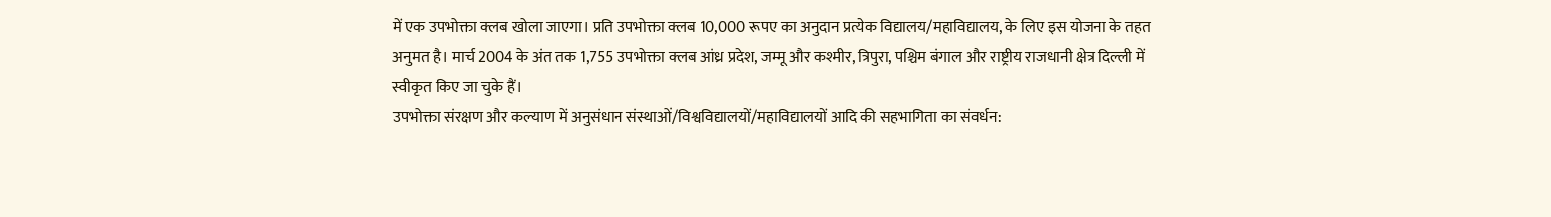में एक उपभोक्ता क्लब खोला जाएगा। प्रति उपभोक्ता क्लब 10,000 रूपए का अनुदान प्रत्येक विद्यालय/महाविद्यालय, के लिए इस योजना के तहत अनुमत है। मार्च 2004 के अंत तक 1,755 उपभोक्ता क्लब आंध्र प्रदेश, जम्मू और कश्मीर, त्रिपुरा, पश्चिम बंगाल और राष्ट्रीय राजधानी क्षेत्र दिल्ली में स्वीकृत किए जा चुके हैं।
उपभोक्ता संरक्षण और कल्याण में अनुसंधान संस्थाओं/विश्वविद्यालयों/महाविद्यालयों आदि की सहभागिता का संवर्धन: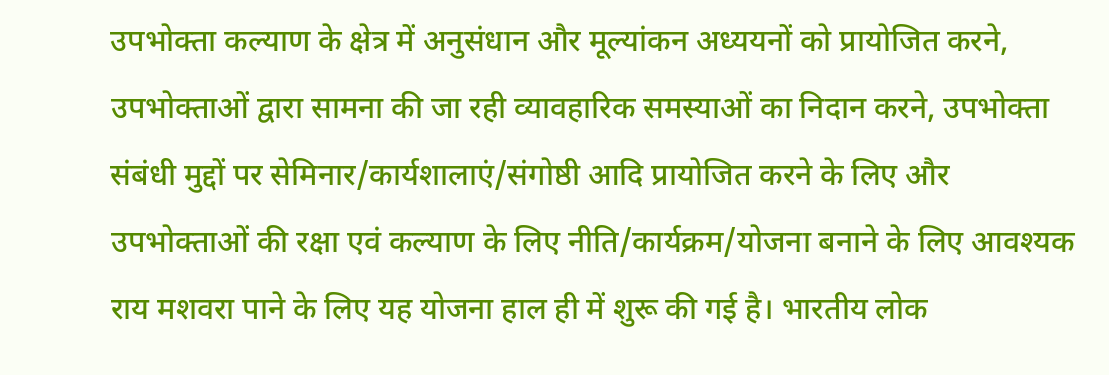उपभोक्ता कल्याण के क्षेत्र में अनुसंधान और मूल्यांकन अध्ययनों को प्रायोजित करने, उपभोक्ताओं द्वारा सामना की जा रही व्यावहारिक समस्याओं का निदान करने, उपभोक्ता संबंधी मुद्दों पर सेमिनार/कार्यशालाएं/संगोष्ठी आदि प्रायोजित करने के लिए और उपभोक्ताओं की रक्षा एवं कल्याण के लिए नीति/कार्यक्रम/योजना बनाने के लिए आवश्यक राय मशवरा पाने के लिए यह योजना हाल ही में शुरू की गई है। भारतीय लोक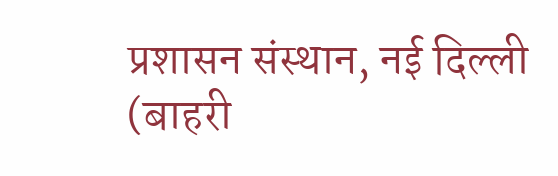प्रशासन संस्थान, नई दिल्ली (बाहरी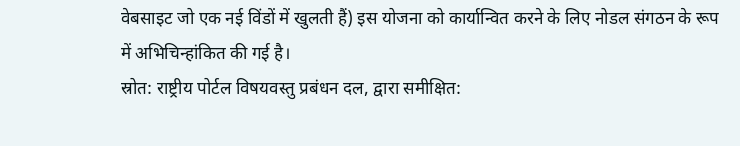वेबसाइट जो एक नई विंडों में खुलती हैं) इस योजना को कार्यान्वित करने के लिए नोडल संगठन के रूप में अभिचिन्हांकित की गई है।
स्रोत: राष्ट्रीय पोर्टल विषयवस्तु प्रबंधन दल, द्वारा समीक्षित: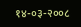१४-०३-२००८